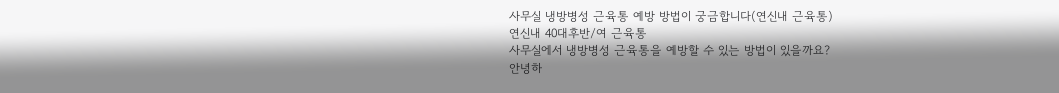사무실 냉방병성 근육통 예방 방법이 궁금합니다(연신내 근육통)
연신내 40대후반/여 근육통
사무실에서 냉방병성 근육통을 예방할 수 있는 방법이 있을까요?
안녕하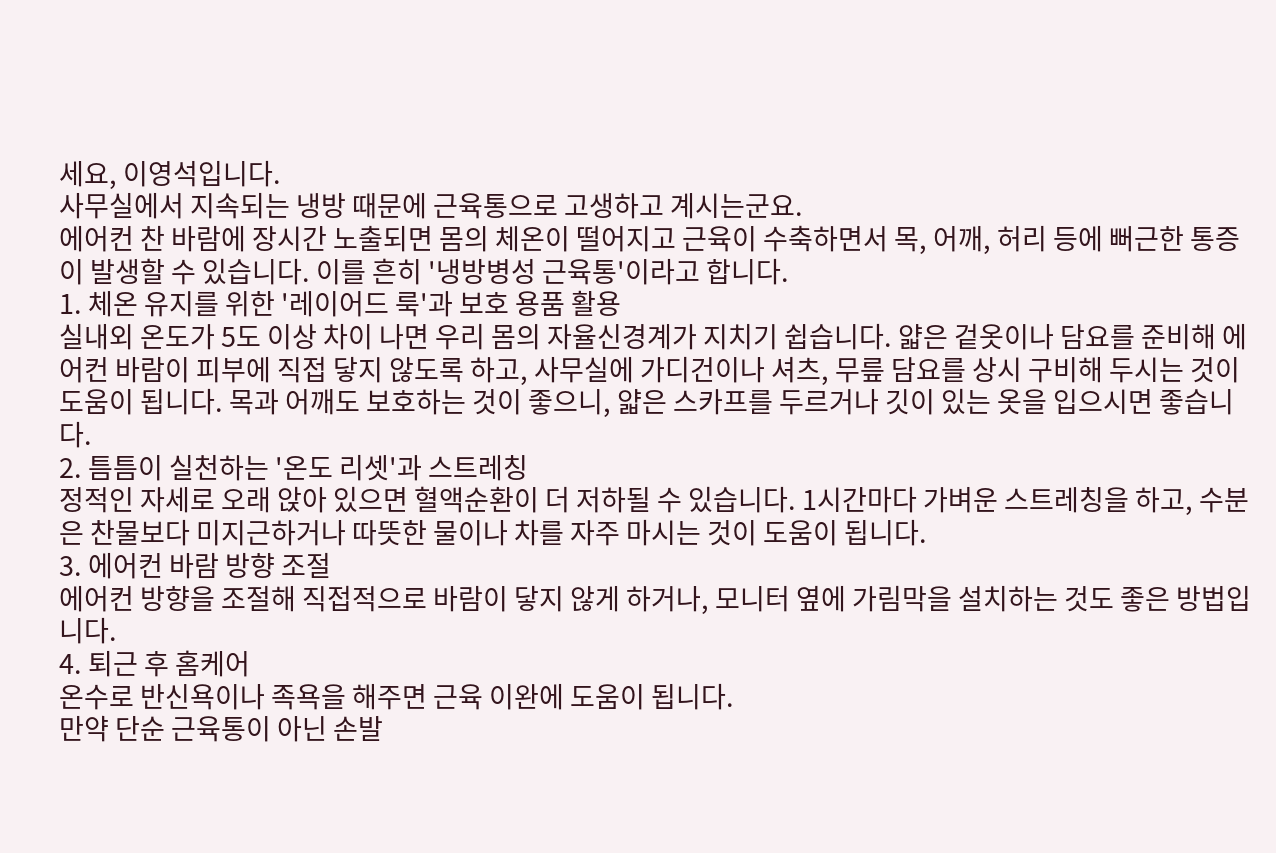세요, 이영석입니다.
사무실에서 지속되는 냉방 때문에 근육통으로 고생하고 계시는군요.
에어컨 찬 바람에 장시간 노출되면 몸의 체온이 떨어지고 근육이 수축하면서 목, 어깨, 허리 등에 뻐근한 통증이 발생할 수 있습니다. 이를 흔히 '냉방병성 근육통'이라고 합니다.
1. 체온 유지를 위한 '레이어드 룩'과 보호 용품 활용
실내외 온도가 5도 이상 차이 나면 우리 몸의 자율신경계가 지치기 쉽습니다. 얇은 겉옷이나 담요를 준비해 에어컨 바람이 피부에 직접 닿지 않도록 하고, 사무실에 가디건이나 셔츠, 무릎 담요를 상시 구비해 두시는 것이 도움이 됩니다. 목과 어깨도 보호하는 것이 좋으니, 얇은 스카프를 두르거나 깃이 있는 옷을 입으시면 좋습니다.
2. 틈틈이 실천하는 '온도 리셋'과 스트레칭
정적인 자세로 오래 앉아 있으면 혈액순환이 더 저하될 수 있습니다. 1시간마다 가벼운 스트레칭을 하고, 수분은 찬물보다 미지근하거나 따뜻한 물이나 차를 자주 마시는 것이 도움이 됩니다.
3. 에어컨 바람 방향 조절
에어컨 방향을 조절해 직접적으로 바람이 닿지 않게 하거나, 모니터 옆에 가림막을 설치하는 것도 좋은 방법입니다.
4. 퇴근 후 홈케어
온수로 반신욕이나 족욕을 해주면 근육 이완에 도움이 됩니다.
만약 단순 근육통이 아닌 손발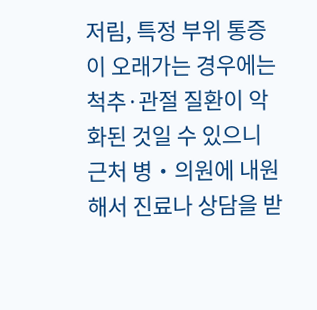저림, 특정 부위 통증이 오래가는 경우에는 척추·관절 질환이 악화된 것일 수 있으니 근처 병‧의원에 내원해서 진료나 상담을 받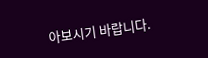아보시기 바랍니다.